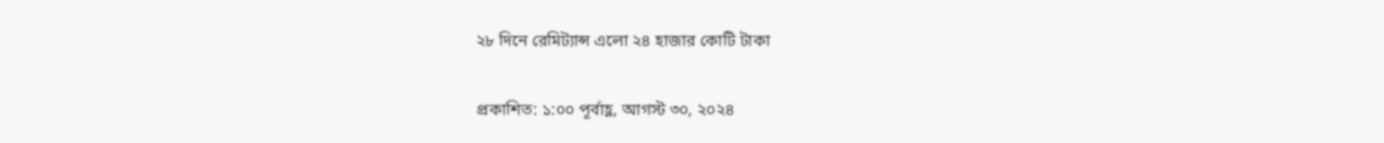২৮ দিনে রেমিট্যান্স এলো ২৪ হাজার কোটি টাকা

প্রকাশিত: ১:০০ পূর্বাহ্ণ, আগস্ট ৩০, ২০২৪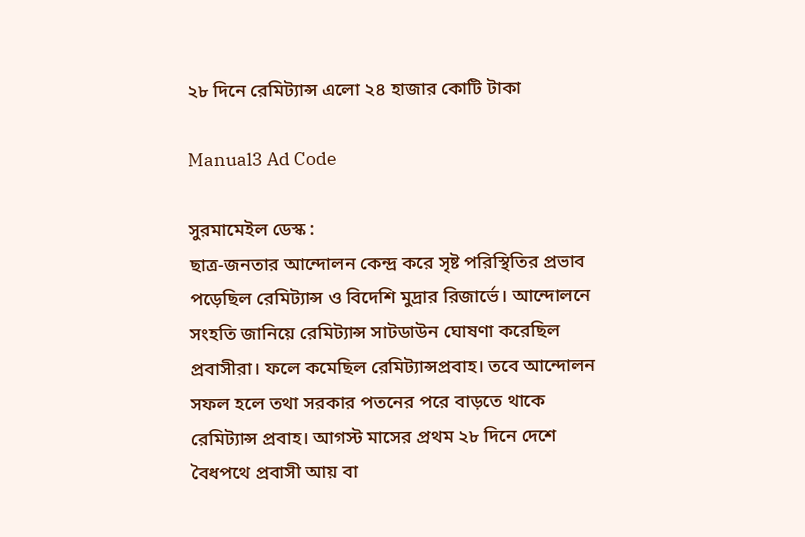২৮ দিনে রেমিট্যান্স এলো ২৪ হাজার কোটি টাকা

Manual3 Ad Code

সুরমামেইল ডেস্ক :
ছাত্র-জনতার আন্দোলন কেন্দ্র করে সৃষ্ট পরিস্থিতির প্রভাব পড়েছিল রেমিট্যান্স ও বিদেশি মুদ্রার রিজার্ভে। আন্দোলনে সংহতি জানিয়ে রেমিট্যান্স সাটডাউন ঘোষণা করেছিল প্রবাসীরা। ফলে কমেছিল রেমিট্যান্সপ্রবাহ। তবে আন্দোলন সফল হলে তথা সরকার পতনের পরে বাড়তে থাকে রেমিট্যান্স প্রবাহ। আগস্ট মাসের প্রথম ২৮ দিনে দেশে বৈধপথে প্রবাসী আয় বা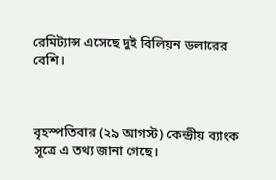রেমিট্যান্স এসেছে দুই বিলিয়ন ডলারের বেশি।



বৃহস্পতিবার (২৯ আগস্ট) কেন্দ্রীয় ব্যাংক সূত্রে এ তথ্য জানা গেছে।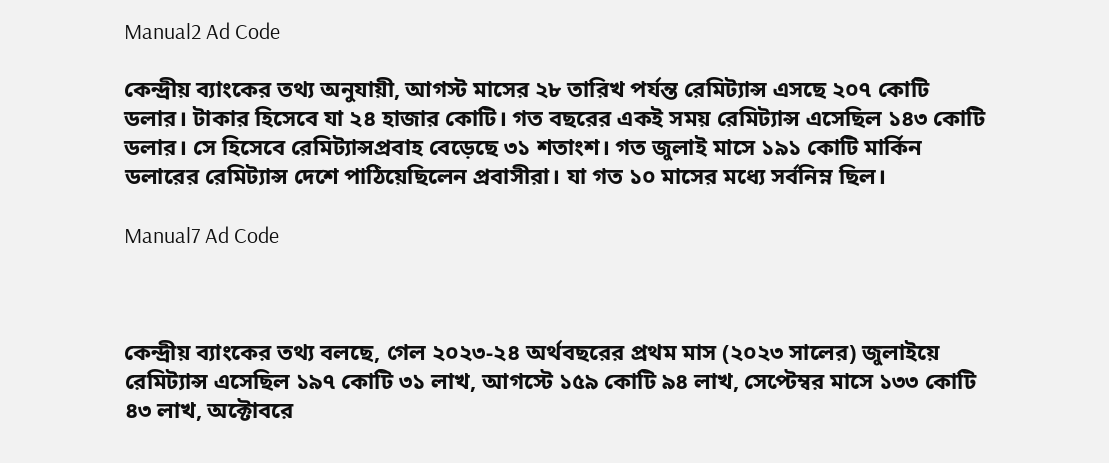Manual2 Ad Code

কেন্দ্রীয় ব্যাংকের তথ্য অনুযায়ী, আগস্ট মাসের ২৮ তারিখ পর্যন্ত রেমিট্যান্স এসছে ২০৭ কোটি ডলার। টাকার হিসেবে যা ২৪ হাজার কোটি। গত বছরের একই সময় রেমিট্যান্স এসেছিল ১৪৩ কোটি ডলার। সে হিসেবে রেমিট্যান্সপ্রবাহ বেড়েছে ৩১ শতাংশ। গত জুলাই মাসে ১৯১ কোটি মার্কিন ডলারের রেমিট্যান্স দেশে পাঠিয়েছিলেন প্রবাসীরা। যা গত ১০ মাসের মধ্যে সর্বনিম্ন ছিল।

Manual7 Ad Code



কেন্দ্রীয় ব্যাংকের তথ্য বলছে, গেল ২০২৩-২৪ অর্থবছরের প্রথম মাস (২০২৩ সালের) জুলাইয়ে রেমিট্যান্স এসেছিল ১৯৭ কোটি ৩১ লাখ, আগস্টে ১৫৯ কোটি ৯৪ লাখ, সেপ্টেম্বর মাসে ১৩৩ কোটি ৪৩ লাখ, অক্টোবরে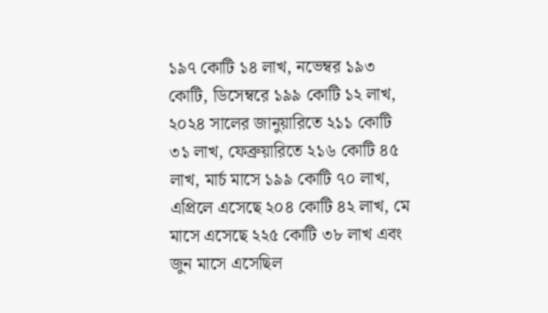১৯৭ কোটি ১৪ লাখ, নভেম্বর ১৯৩ কোটি, ডিসেম্বরে ১৯৯ কোটি ১২ লাখ, ২০২৪ সালের জানুয়ারিতে ২১১ কোটি ৩১ লাখ, ফেব্রুয়া‌রি‌তে ২১৬ কো‌টি ৪৫ লাখ, মার্চ মাসে ১৯৯ কোটি ৭০ লাখ, এপ্রিলে এসেছে ২০৪ কোটি ৪২ লাখ, মে মাসে এসেছে ২২৫ কোটি ৩৮ লাখ এবং জুন মাসে এসেছিল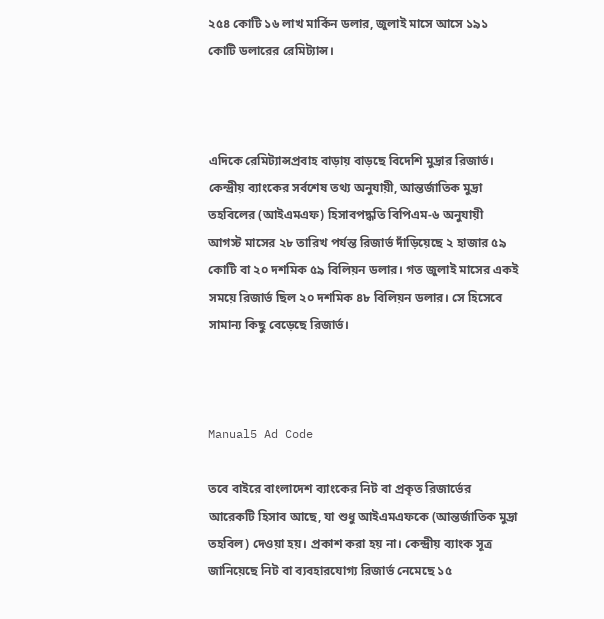২৫৪ কোটি ১৬ লাখ মার্কিন ডলার, জুলাই মাসে আসে ১৯১ কোটি ডলারের রেমিট্যান্স।



এদিকে রেমিট্যান্সপ্রবাহ বাড়ায় বাড়ছে বিদেশি মুদ্রার রিজার্ভ। কেন্দ্রীয় ব্যাংকের সর্বশেষ তথ্য অনুযায়ী, আন্তর্জাতিক মুদ্রা তহবিলের (আইএমএফ) হিসাবপদ্ধতি বিপিএম-৬ অনুযায়ী আগস্ট মাসের ২৮ তারিখ পর্যন্ত রিজার্ভ দাঁড়িয়েছে ২ হাজার ৫৯ কোটি বা ২০ দশমিক ৫৯ বিলিয়ন ডলার। গত জুলাই মাসের একই সময়ে রিজার্ভ ছিল ২০ দশমিক ৪৮ বিলিয়ন ডলার। সে হিসেবে সামান্য কিছু বেড়েছে রিজার্ভ।



Manual5 Ad Code

তবে বাইরে বাংলাদেশ ব্যাংকের নিট বা প্রকৃত রিজার্ভের আরেকটি হিসাব আছে, যা শুধু আইএমএফকে (আন্তর্জাতিক মুদ্রা তহবিল) দেওয়া হয়। প্রকাশ করা হয় না। কেন্দ্রীয় ব্যাংক সূত্র জানিয়েছে নিট বা ব্যবহারযোগ্য রিজার্ভ নেমেছে ১৫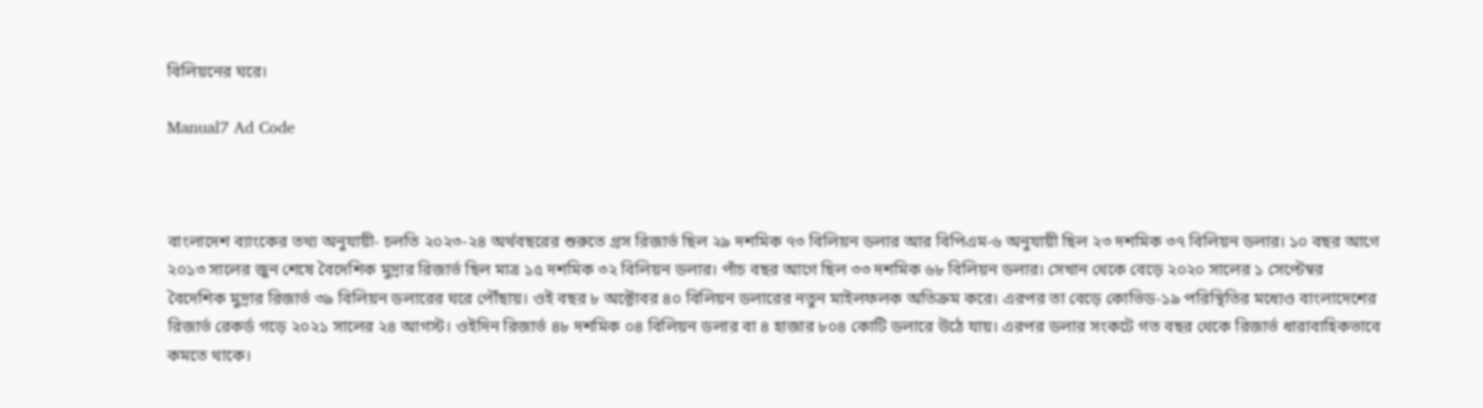বিলিয়নের ঘরে।

Manual7 Ad Code



বাংলাদেশ ব্যাংকের তথ্য অনুযায়ী- চলতি ২০২৩-২৪ অর্থবছরের শুরুতে গ্রস রিজার্ভ ছিল ২৯ দশমিক ৭৩ বিলিয়ন ডলার আর বিপিএম-৬ অনুযায়ী ছিল ২৩ দশমিক ৩৭ বিলিয়ন ডলার। ১০ বছর আগে ২০১৩ সালের জুন শেষে বৈদেশিক মুদ্রার রিজার্ভ ছিল মাত্র ১৫ দশমিক ৩২ বিলিয়ন ডলার। পাঁচ বছর আগে ছিল ৩৩ দশমিক ৬৮ বিলিয়ন ডলার। সেখান থেকে বেড়ে ২০২০ সালের ১ সেপ্টেম্বর বৈদেশিক মুদ্রার রিজার্ভ ৩৯ বিলিয়ন ডলারের ঘরে পৌঁছায়। ওই বছর ৮ অক্টোবর ৪০ বিলিয়ন ডলারের নতুন মাইলফলক অতিক্রম করে। এরপর তা বেড়ে কোভিড-১৯ পরিস্থিতির মধ্যেও বাংলাদেশের রিজার্ভ রেকর্ড গড়ে ২০২১ সালের ২৪ আগস্ট। ওইদিন রিজার্ভ ৪৮ দশমিক ০৪ বিলিয়ন ডলার বা ৪ হাজার ৮০৪ কোটি ডলারে উঠে যায়। এরপর ডলার সংকটে গত বছর থেকে রিজার্ভ ধারাবাহিকভাবে কমতে থাকে।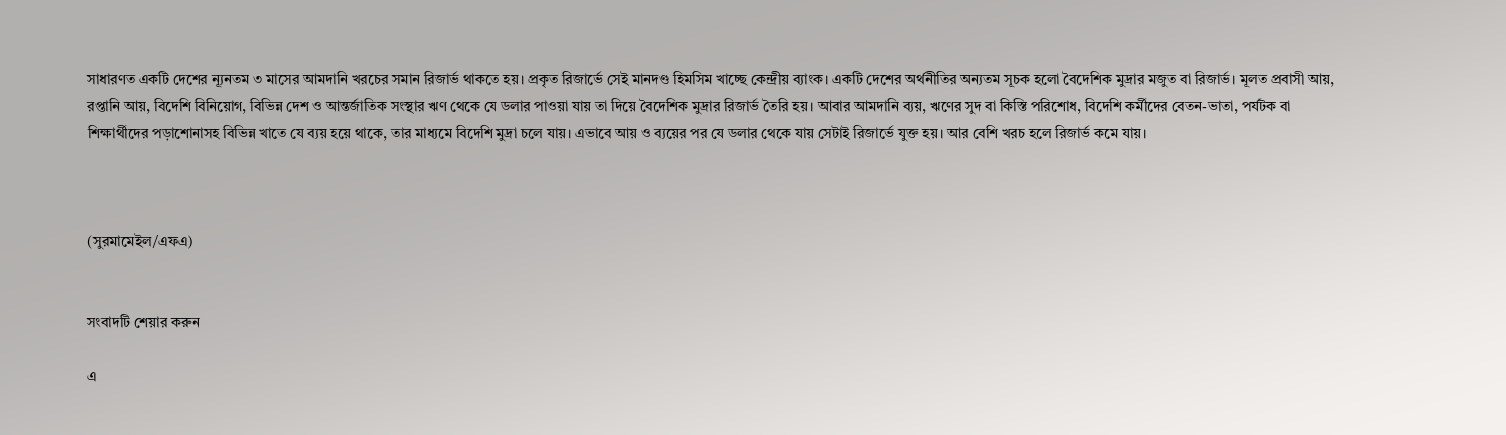সাধারণত একটি দেশের ন্যূনতম ৩ মাসের আমদানি খরচের সমান রিজার্ভ থাকতে হয়। প্রকৃত রিজার্ভে সেই মানদণ্ড হিমসিম খাচ্ছে কেন্দ্রীয় ব্যাংক। একটি দেশের অর্থনীতির অন্যতম সূচক হলো বৈদেশিক মুদ্রার মজুত বা রিজার্ভ। মূলত প্রবাসী আয়, রপ্তানি আয়, বিদেশি বিনিয়োগ, বিভিন্ন দেশ ও আন্তর্জাতিক সংস্থার ঋণ থেকে যে ডলার পাওয়া যায় তা দিয়ে বৈদেশিক মুদ্রার রিজার্ভ তৈরি হয়। আবার আমদানি ব্যয়, ঋণের সুদ বা কিস্তি পরিশোধ, বিদেশি কর্মীদের বেতন-ভাতা, পর্যটক বা শিক্ষার্থীদের পড়াশোনাসহ বিভিন্ন খাতে যে ব্যয় হয়ে থাকে, তার মাধ্যমে বিদেশি মুদ্রা চলে যায়। এভাবে আয় ও ব্যয়ের পর যে ডলার থেকে যায় সেটাই রিজার্ভে যুক্ত হয়। আর বেশি খরচ হলে রিজার্ভ কমে যায়।



(সুরমামেইল/এফএ)


সংবাদটি শেয়ার করুন

এ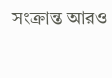সংক্রান্ত আরও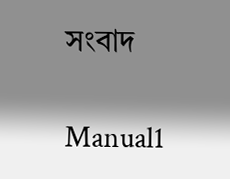সংবাদ

Manual1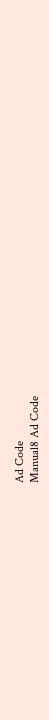Ad Code
Manual8 Ad Code